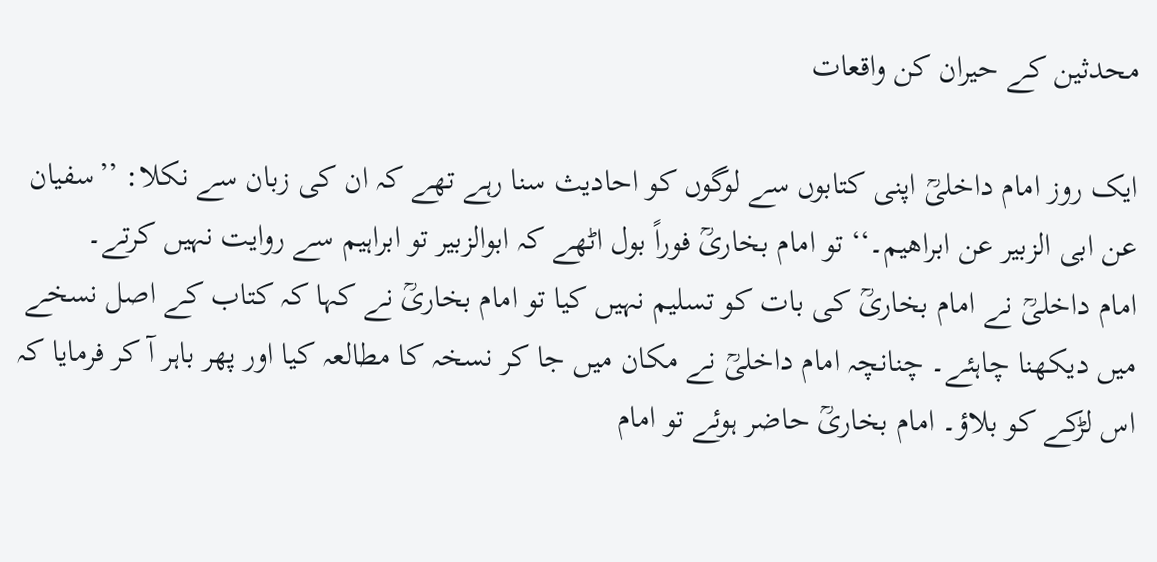محدثین کے حیران کن واقعات

ایک روز امام داخلیؒ اپنی کتابوں سے لوگوں کو احادیث سنا رہے تھے کہ ان کی زبان سے نکلا: ’’سفیان عن ابی الزبیر عن ابراھیم۔‘‘ تو امام بخاریؒ فوراً بول اٹھے کہ ابوالزبیر تو ابراہیم سے روایت نہیں کرتے۔
امام داخلیؒ نے امام بخاریؒ کی بات کو تسلیم نہیں کیا تو امام بخاریؒ نے کہا کہ کتاب کے اصل نسخے میں دیکھنا چاہئے۔ چنانچہ امام داخلیؒ نے مکان میں جا کر نسخہ کا مطالعہ کیا اور پھر باہر آ کر فرمایا کہ اس لڑکے کو بلاؤ۔ امام بخاریؒ حاضر ہوئے تو امام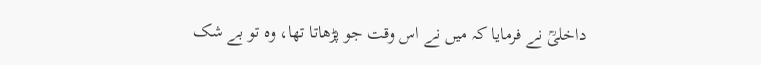داخلیؒ نے فرمایا کہ میں نے اس وقت جو پڑھاتا تھا، وہ تو بے شک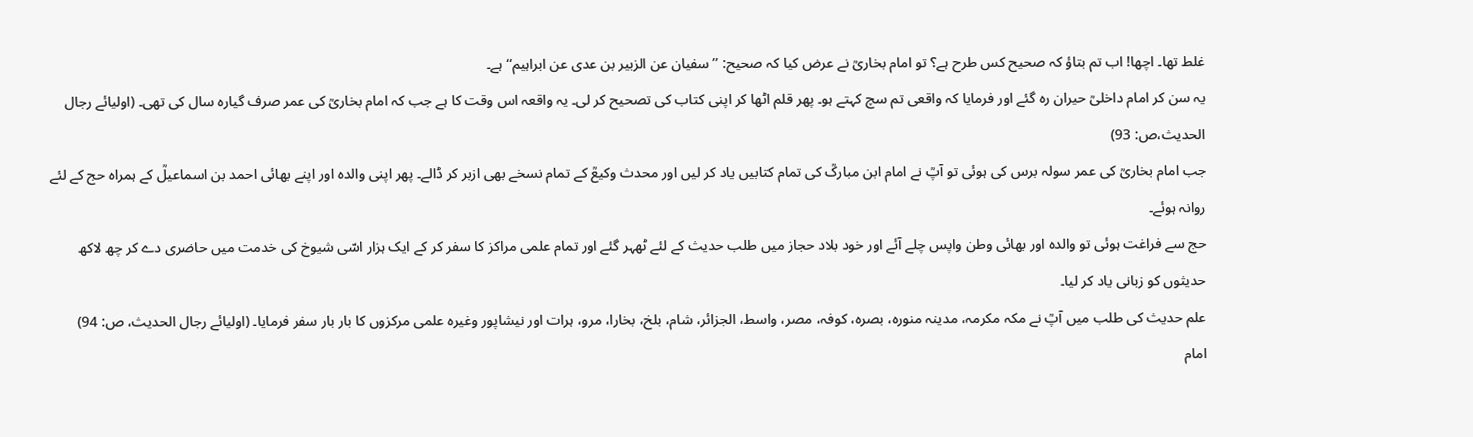غلط تھا۔ اچھا! اب تم بتاؤ کہ صحیح کس طرح ہے؟ تو امام بخاریؒ نے عرض کیا کہ صحیح: ’’سفیان عن الزبیر بن عدی عن ابراہیم‘‘ ہے۔
یہ سن کر امام داخلیؒ حیران رہ گئے اور فرمایا کہ واقعی تم سچ کہتے ہو۔ پھر قلم اٹھا کر اپنی کتاب کی تصحیح کر لی۔ یہ واقعہ اس وقت کا ہے جب کہ امام بخاریؒ کی عمر صرف گیارہ سال کی تھی۔ (اولیائے رجال الحدیث،ص: 93)
جب امام بخاریؒ کی عمر سولہ برس کی ہوئی تو آپؒ نے امام ابن مبارکؒ کی تمام کتابیں یاد کر لیں اور محدث وکیعؒ کے تمام نسخے بھی ازبر کر ڈالے۔ پھر اپنی والدہ اور اپنے بھائی احمد بن اسماعیلؒ کے ہمراہ حج کے لئے روانہ ہوئے۔
حج سے فراغت ہوئی تو والدہ اور بھائی وطن واپس چلے آئے اور خود بلاد حجاز میں طلب حدیث کے لئے ٹھہر گئے اور تمام علمی مراکز کا سفر کر کے ایک ہزار اسّی شیوخ کی خدمت میں حاضری دے کر چھ لاکھ حدیثوں کو زبانی یاد کر لیا۔
علم حدیث کی طلب میں آپؒ نے مکہ مکرمہ، مدینہ منورہ، بصرہ، کوفہ، مصر، واسط، الجزائر، شام، بلخ، بخارا، مرو، ہرات اور نیشاپور وغیرہ علمی مرکزوں کا بار بار سفر فرمایا۔ (اولیائے رجال الحدیث، ص: 94)
امام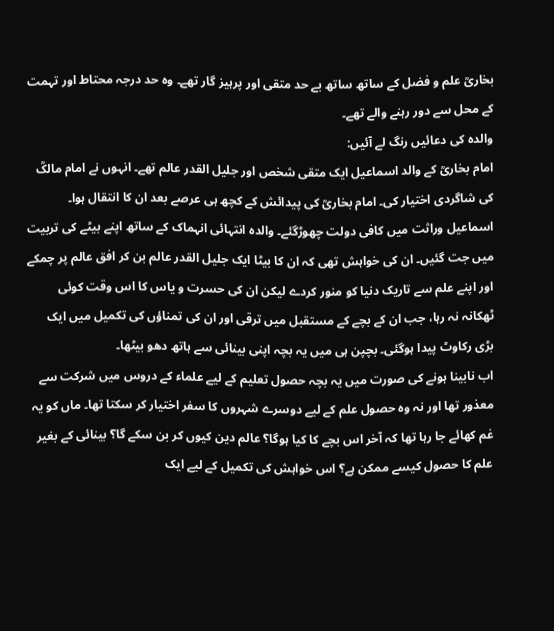بخاریؒ علم و فضل کے ساتھ ساتھ بے حد متقی اور پرہیز گار تھے۔ وہ حد درجہ محتاط اور تہمت کے محل سے دور رہنے والے تھے۔
والدہ کی دعائیں رنگ لے آئیں:
امام بخاریؒ کے والد اسماعیل ایک متقی شخص اور جلیل القدر عالم تھے۔ انہوں نے امام مالکؒ کی شاگردی اختیار کی۔ امام بخاریؒ کی پیدائش کے کچھ ہی عرصے بعد ان کا انتقال ہوا۔ اسماعیل وراثت میں کافی دولت چھوڑگئے۔ والدہ انتہائی انہماک کے ساتھ اپنے بیٹے کی تربیت میں جت گئیں۔ ان کی خواہش تھی کہ ان کا بیٹا ایک جلیل القدر عالم بن کر افق عالم پر چمکے اور اپنے علم سے تاریک دنیا کو منور کردے لیکن ان کی حسرت و یاس کا اس وقت کوئی ٹھکانہ نہ رہا، جب ان کے بچے کے مستقبل میں ترقی اور ان کی تمناؤں کی تکمیل میں ایک بڑی رکاوٹ پیدا ہوگئی۔ بچپن ہی میں یہ بچہ اپنی بینائی سے ہاتھ دھو بیٹھا۔
اب نابینا ہونے کی صورت میں یہ بچہ حصول تعلیم کے لیے علماء کے دروس میں شرکت سے معذور تھا اور نہ وہ حصول علم کے لیے دوسرے شہروں کا سفر اختیار کر سکتا تھا۔ ماں کو یہ غم کھائے جا رہا تھا کہ آخر اس بچے کا کیا ہوگا؟ عالم دین کیوں کر بن سکے گا؟ بینائی کے بغیر علم کا حصول کیسے ممکن ہے؟ اس خواہش کی تکمیل کے لیے ایک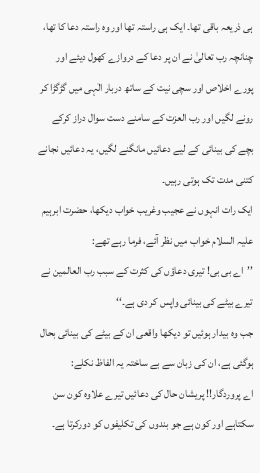ہی ذریعہ باقی تھا۔ ایک ہی راستہ تھا اور وہ راستہ دعا کا تھا، چنانچہ رب تعالیٰ نے ان پر دعا کے دروازے کھول دیئے اور پورے اخلاص اور سچی نیت کے ساتھ دربار الٰہی میں گڑگڑا کر رونے لگیں اور رب العزت کے سامنے دست سوال دراز کرکے بچے کی بینائی کے لیے دعائیں مانگنے لگیں، یہ دعائیں نجانے کتنی مدت تک ہوتی رہیں۔
ایک رات انہوں نے عجیب وغریب خواب دیکھا، حضرت ابرہیم علیہ السلام خواب میں نظر آئے، فرما رہے تھے:
’’اے بی بی! تیری دعاؤں کی کثرت کے سبب رب العالمین نے تیرے بیٹے کی بینائی واپس کر دی ہے۔‘‘
جب وہ بیدار ہوئیں تو دیکھا واقعی ان کے بیٹے کی بینائی بحال ہوگئی ہے، ان کی زبان سے بے ساختہ یہ الفاظ نکلے:
اے پروردگار!! پریشان حال کی دعائیں تیرے علاوہ کون سن سکتاہے اور کون ہے جو بندوں کی تکلیفوں کو دورکرتا ہے۔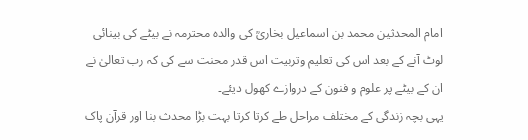امام المحدثین محمد بن اسماعیل بخاریؒ کی والدہ محترمہ نے بیٹے کی بینائی لوٹ آنے کے بعد اس کی تعلیم وتربیت اس قدر محنت سے کی کہ رب تعالیٰ نے ان کے بیٹے پر علوم و فنون کے دروازے کھول دیئے۔
یہی بچہ زندگی کے مختلف مراحل طے کرتا کرتا بہت بڑا محدث بنا اور قرآن پاک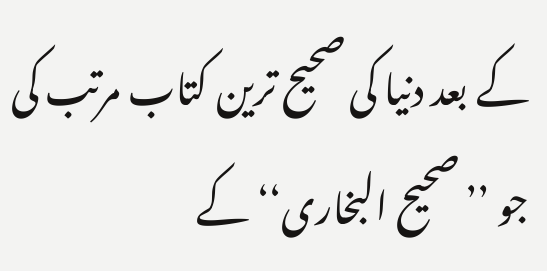کے بعد دنیا کی صحیح ترین کتاب مرتب کی جو ’’صحیح البخاری‘‘ کے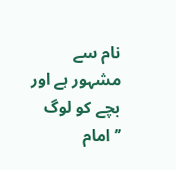نام سے مشہور ہے اور بچے کو لوگ ’’امام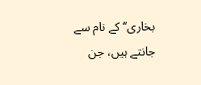بخاری‘‘ کے نام سے جانتے ہیں، جن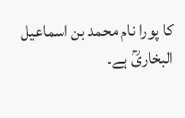کا پورا نام محمد بن اسماعیل البخاریؒ ہے۔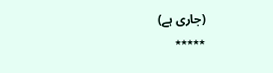(جاری ہے)
٭٭٭٭٭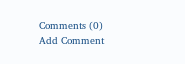Comments (0)
Add Comment